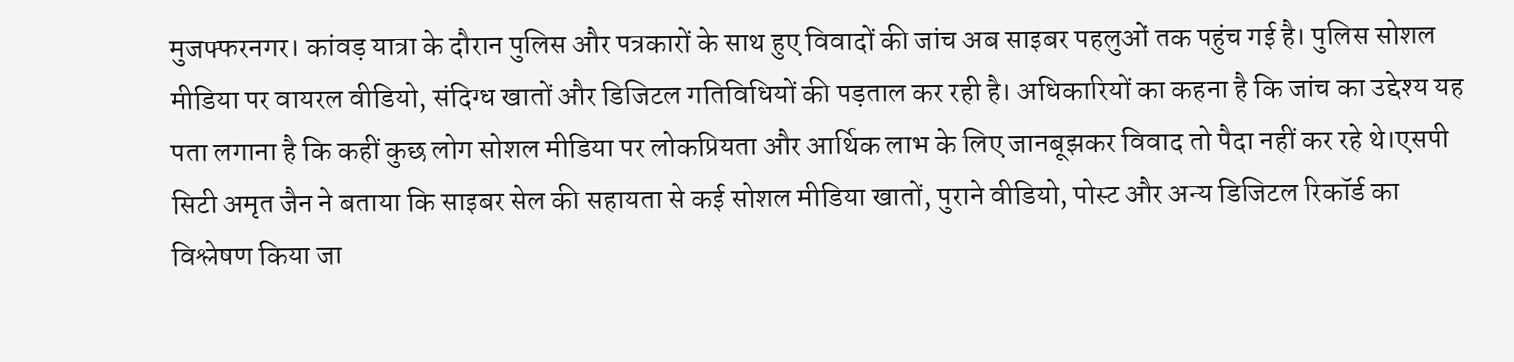मुजफ्फरनगर। कांवड़ यात्रा के दौरान पुलिस और पत्रकारों के साथ हुए विवादों की जांच अब साइबर पहलुओं तक पहुंच गई है। पुलिस सोशल मीडिया पर वायरल वीडियो, संदिग्ध खातों और डिजिटल गतिविधियों की पड़ताल कर रही है। अधिकारियों का कहना है कि जांच का उद्देश्य यह पता लगाना है कि कहीं कुछ लोग सोशल मीडिया पर लोकप्रियता और आर्थिक लाभ के लिए जानबूझकर विवाद तो पैदा नहीं कर रहे थे।एसपी सिटी अमृत जैन ने बताया कि साइबर सेल की सहायता से कई सोशल मीडिया खातों, पुराने वीडियो, पोस्ट और अन्य डिजिटल रिकॉर्ड का विश्लेषण किया जा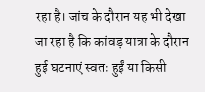रहा है। जांच के दौरान यह भी देखा जा रहा है कि कांवड़ यात्रा के दौरान हुई घटनाएं स्वतः हुईं या किसी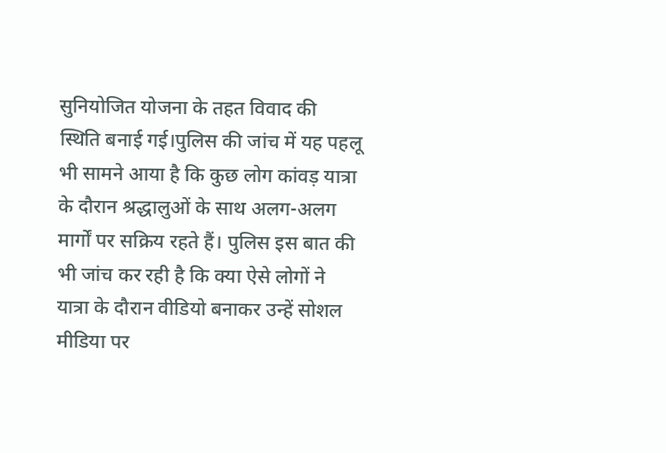सुनियोजित योजना के तहत विवाद की स्थिति बनाई गई।पुलिस की जांच में यह पहलू भी सामने आया है कि कुछ लोग कांवड़ यात्रा के दौरान श्रद्धालुओं के साथ अलग-अलग मार्गों पर सक्रिय रहते हैं। पुलिस इस बात की भी जांच कर रही है कि क्या ऐसे लोगों ने यात्रा के दौरान वीडियो बनाकर उन्हें सोशल मीडिया पर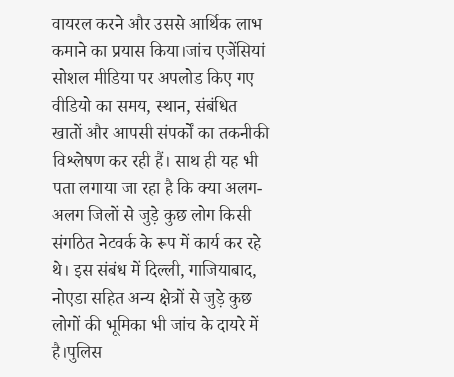वायरल करने और उससे आर्थिक लाभ कमाने का प्रयास किया।जांच एजेंसियां सोशल मीडिया पर अपलोड किए गए वीडियो का समय, स्थान, संबंधित खातों और आपसी संपर्कों का तकनीकी विश्लेषण कर रही हैं। साथ ही यह भी पता लगाया जा रहा है कि क्या अलग-अलग जिलों से जुड़े कुछ लोग किसी संगठित नेटवर्क के रूप में कार्य कर रहे थे। इस संबंध में दिल्ली, गाजियाबाद, नोएडा सहित अन्य क्षेत्रों से जुड़े कुछ लोगों की भूमिका भी जांच के दायरे में है।पुलिस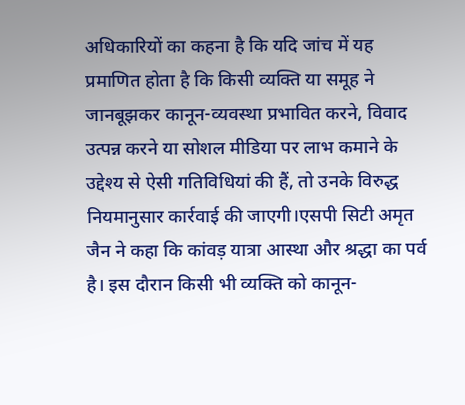अधिकारियों का कहना है कि यदि जांच में यह प्रमाणित होता है कि किसी व्यक्ति या समूह ने जानबूझकर कानून-व्यवस्था प्रभावित करने, विवाद उत्पन्न करने या सोशल मीडिया पर लाभ कमाने के उद्देश्य से ऐसी गतिविधियां की हैं, तो उनके विरुद्ध नियमानुसार कार्रवाई की जाएगी।एसपी सिटी अमृत जैन ने कहा कि कांवड़ यात्रा आस्था और श्रद्धा का पर्व है। इस दौरान किसी भी व्यक्ति को कानून-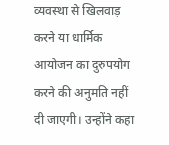व्यवस्था से खिलवाड़ करने या धार्मिक आयोजन का दुरुपयोग करने की अनुमति नहीं दी जाएगी। उन्होंने कहा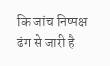कि जांच निष्पक्ष ढंग से जारी है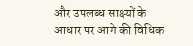और उपलब्ध साक्ष्यों के आधार पर आगे की विधिक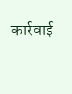कार्रवाई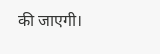की जाएगी।